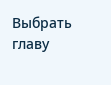Выбрать главу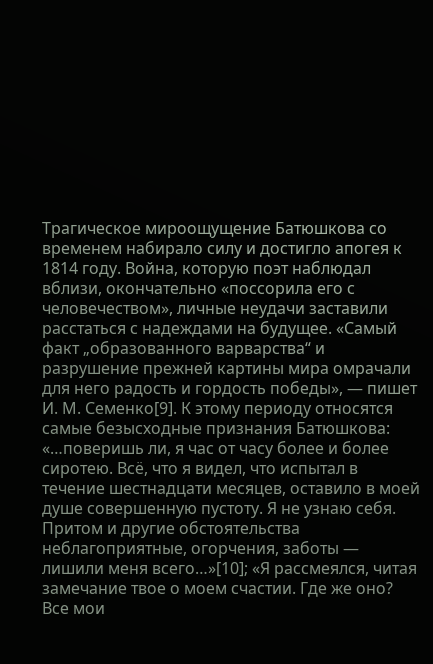Трагическое мироощущение Батюшкова со временем набирало силу и достигло апогея к 1814 году. Война, которую поэт наблюдал вблизи, окончательно «поссорила его с человечеством», личные неудачи заставили расстаться с надеждами на будущее. «Самый факт „образованного варварства“ и разрушение прежней картины мира омрачали для него радость и гордость победы», — пишет И. М. Семенко[9]. К этому периоду относятся самые безысходные признания Батюшкова: «…поверишь ли, я час от часу более и более сиротею. Всё, что я видел, что испытал в течение шестнадцати месяцев, оставило в моей душе совершенную пустоту. Я не узнаю себя. Притом и другие обстоятельства неблагоприятные, огорчения, заботы — лишили меня всего…»[10]; «Я рассмеялся, читая замечание твое о моем счастии. Где же оно? Все мои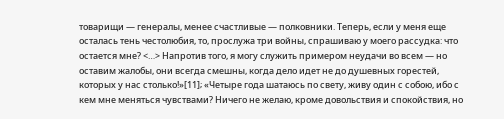товарищи — генералы, менее счастливые — полковники. Теперь, если у меня еще осталась тень честолюбия, то, прослужа три войны, спрашиваю у моего рассудка: что остается мне? <…> Напротив того, я могу служить примером неудачи во всем — но оставим жалобы, они всегда смешны, когда дело идет не до душевных горестей, которых у нас столько!»[11]; «Четыре года шатаюсь по свету, живу один с собою, ибо с кем мне меняться чувствами? Ничего не желаю, кроме довольствия и спокойствия, но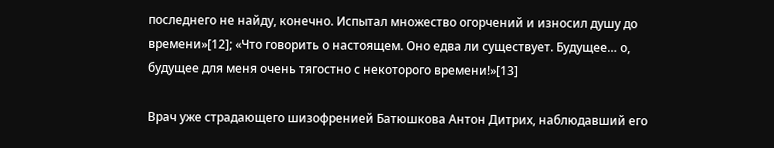последнего не найду, конечно. Испытал множество огорчений и износил душу до времени»[12]; «Что говорить о настоящем. Оно едва ли существует. Будущее… о, будущее для меня очень тягостно с некоторого времени!»[13]

Врач уже страдающего шизофренией Батюшкова Антон Дитрих, наблюдавший его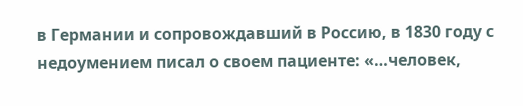в Германии и сопровождавший в Россию, в 1830 году с недоумением писал о своем пациенте: «…человек,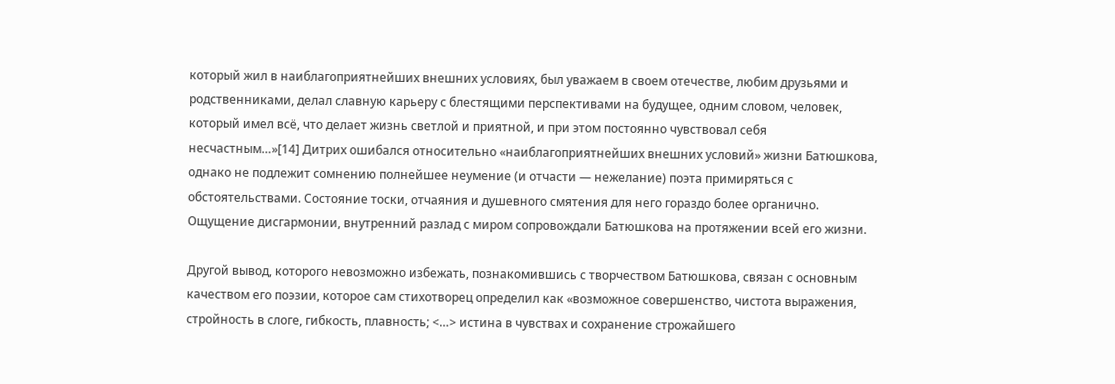который жил в наиблагоприятнейших внешних условиях, был уважаем в своем отечестве, любим друзьями и родственниками, делал славную карьеру с блестящими перспективами на будущее, одним словом, человек, который имел всё, что делает жизнь светлой и приятной, и при этом постоянно чувствовал себя несчастным…»[14] Дитрих ошибался относительно «наиблагоприятнейших внешних условий» жизни Батюшкова, однако не подлежит сомнению полнейшее неумение (и отчасти — нежелание) поэта примиряться с обстоятельствами. Состояние тоски, отчаяния и душевного смятения для него гораздо более органично. Ощущение дисгармонии, внутренний разлад с миром сопровождали Батюшкова на протяжении всей его жизни.

Другой вывод, которого невозможно избежать, познакомившись с творчеством Батюшкова, связан с основным качеством его поэзии, которое сам стихотворец определил как «возможное совершенство, чистота выражения, стройность в слоге, гибкость, плавность; <…> истина в чувствах и сохранение строжайшего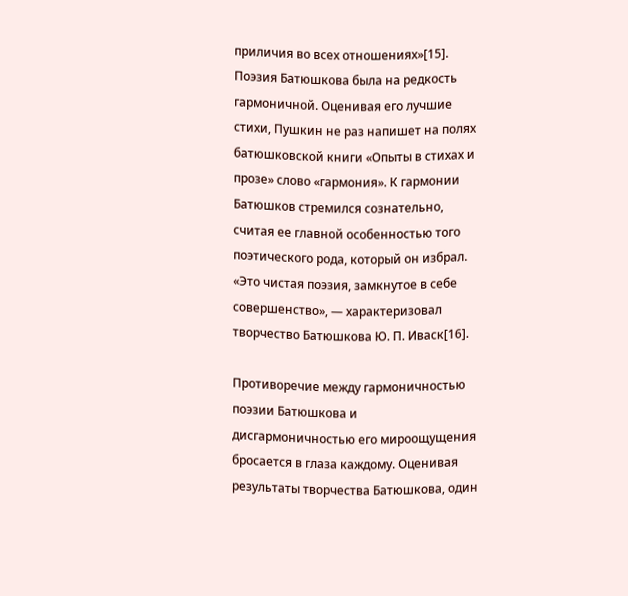приличия во всех отношениях»[15]. Поэзия Батюшкова была на редкость гармоничной. Оценивая его лучшие стихи, Пушкин не раз напишет на полях батюшковской книги «Опыты в стихах и прозе» слово «гармония». К гармонии Батюшков стремился сознательно, считая ее главной особенностью того поэтического рода, который он избрал. «Это чистая поэзия, замкнутое в себе совершенство», — характеризовал творчество Батюшкова Ю. П. Иваск[16].

Противоречие между гармоничностью поэзии Батюшкова и дисгармоничностью его мироощущения бросается в глаза каждому. Оценивая результаты творчества Батюшкова, один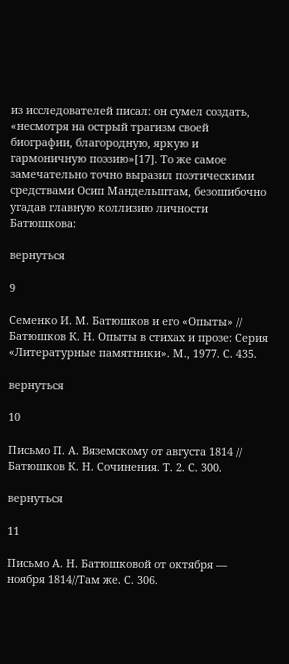из исследователей писал: он сумел создать, «несмотря на острый трагизм своей биографии, благородную, яркую и гармоничную поэзию»[17]. То же самое замечательно точно выразил поэтическими средствами Осип Мандельштам, безошибочно угадав главную коллизию личности Батюшкова:

вернуться

9

Семенко И. М. Батюшков и его «Опыты» // Батюшков К. Н. Опыты в стихах и прозе: Серия «Литературные памятники». М., 1977. С. 435.

вернуться

10

Письмо П. А. Вяземскому от августа 1814 // Батюшков К. Н. Сочинения. Т. 2. С. 300.

вернуться

11

Письмо А. Н. Батюшковой от октября — ноября 1814//Там же. С. 306.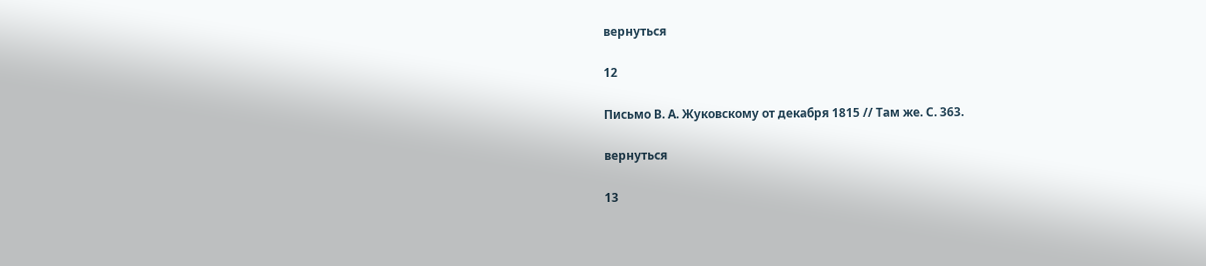вернуться

12

Письмо В. А. Жуковскому от декабря 1815 // Там же. С. 363.

вернуться

13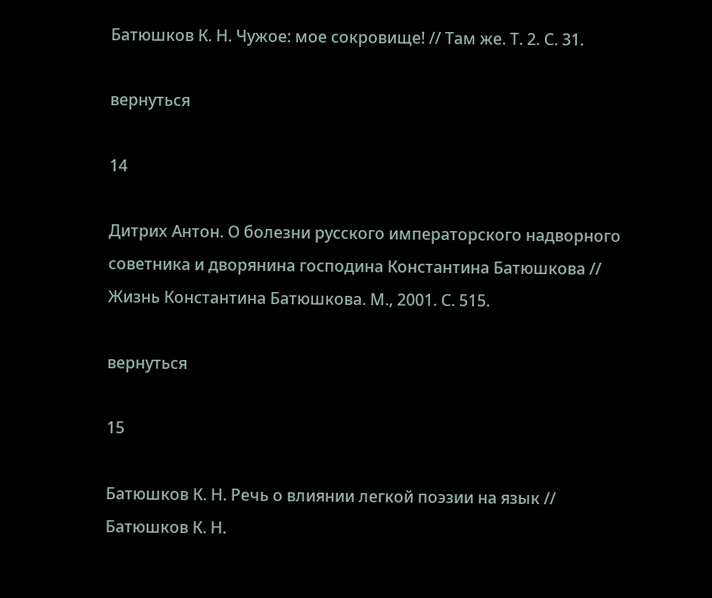Батюшков К. Н. Чужое: мое сокровище! // Там же. Т. 2. С. 31.

вернуться

14

Дитрих Антон. О болезни русского императорского надворного советника и дворянина господина Константина Батюшкова // Жизнь Константина Батюшкова. М., 2001. С. 515.

вернуться

15

Батюшков К. Н. Речь о влиянии легкой поэзии на язык // Батюшков К. Н.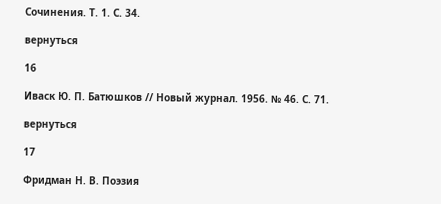Сочинения. Т. 1. С. 34.

вернуться

16

Иваск Ю. П. Батюшков // Новый журнал. 1956. № 46. С. 71.

вернуться

17

Фридман Н. В. Поэзия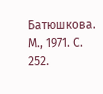Батюшкова. М., 1971. С. 252.